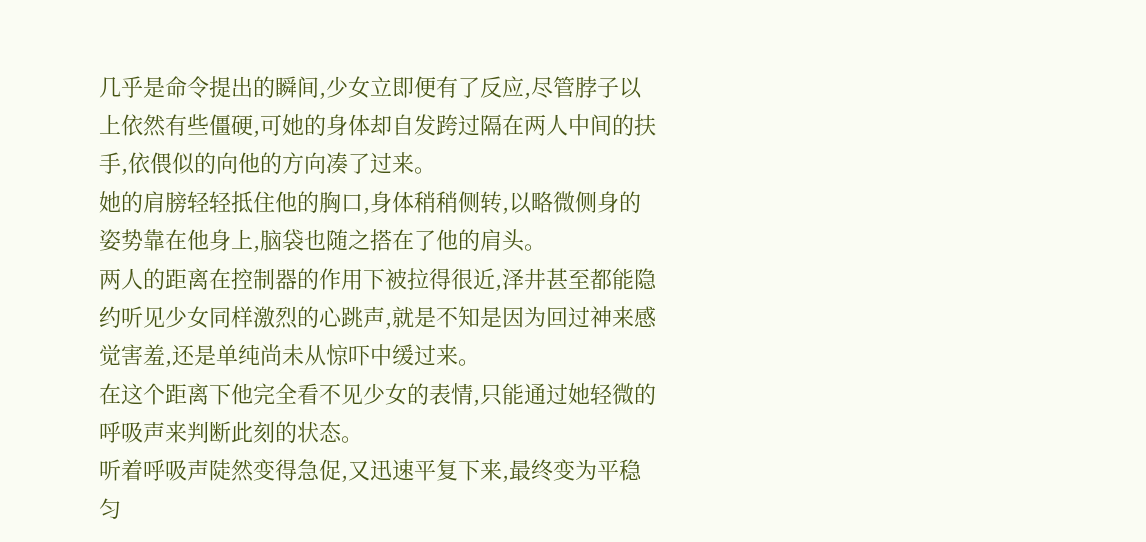几乎是命令提出的瞬间,少女立即便有了反应,尽管脖子以上依然有些僵硬,可她的身体却自发跨过隔在两人中间的扶手,依偎似的向他的方向凑了过来。
她的肩膀轻轻抵住他的胸口,身体稍稍侧转,以略微侧身的姿势靠在他身上,脑袋也随之搭在了他的肩头。
两人的距离在控制器的作用下被拉得很近,泽井甚至都能隐约听见少女同样激烈的心跳声,就是不知是因为回过神来感觉害羞,还是单纯尚未从惊吓中缓过来。
在这个距离下他完全看不见少女的表情,只能通过她轻微的呼吸声来判断此刻的状态。
听着呼吸声陡然变得急促,又迅速平复下来,最终变为平稳匀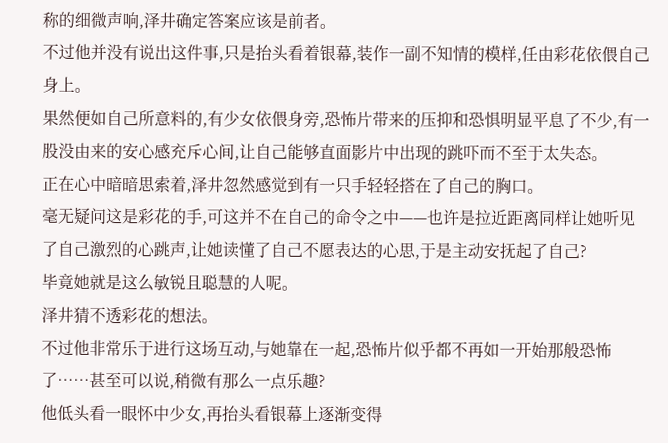称的细微声响,泽井确定答案应该是前者。
不过他并没有说出这件事,只是抬头看着银幕,装作一副不知情的模样,任由彩花依偎自己身上。
果然便如自己所意料的,有少女依偎身旁,恐怖片带来的压抑和恐惧明显平息了不少,有一股没由来的安心感充斥心间,让自己能够直面影片中出现的跳吓而不至于太失态。
正在心中暗暗思索着,泽井忽然感觉到有一只手轻轻搭在了自己的胸口。
毫无疑问这是彩花的手,可这并不在自己的命令之中——也许是拉近距离同样让她听见了自己激烈的心跳声,让她读懂了自己不愿表达的心思,于是主动安抚起了自己?
毕竟她就是这么敏锐且聪慧的人呢。
泽井猜不透彩花的想法。
不过他非常乐于进行这场互动,与她靠在一起,恐怖片似乎都不再如一开始那般恐怖了……甚至可以说,稍微有那么一点乐趣?
他低头看一眼怀中少女,再抬头看银幕上逐渐变得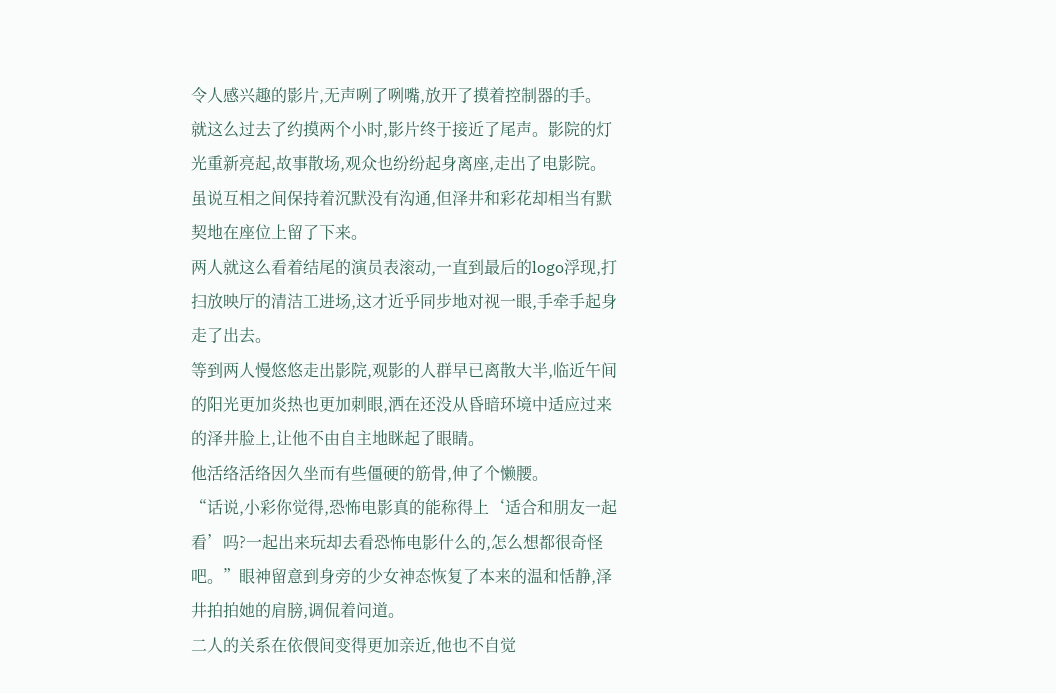令人感兴趣的影片,无声咧了咧嘴,放开了摸着控制器的手。
就这么过去了约摸两个小时,影片终于接近了尾声。影院的灯光重新亮起,故事散场,观众也纷纷起身离座,走出了电影院。
虽说互相之间保持着沉默没有沟通,但泽井和彩花却相当有默契地在座位上留了下来。
两人就这么看着结尾的演员表滚动,一直到最后的logo浮现,打扫放映厅的清洁工进场,这才近乎同步地对视一眼,手牵手起身走了出去。
等到两人慢悠悠走出影院,观影的人群早已离散大半,临近午间的阳光更加炎热也更加刺眼,洒在还没从昏暗环境中适应过来的泽井脸上,让他不由自主地眯起了眼睛。
他活络活络因久坐而有些僵硬的筋骨,伸了个懒腰。
“话说,小彩你觉得,恐怖电影真的能称得上‘适合和朋友一起看’吗?一起出来玩却去看恐怖电影什么的,怎么想都很奇怪吧。”眼神留意到身旁的少女神态恢复了本来的温和恬静,泽井拍拍她的肩膀,调侃着问道。
二人的关系在依偎间变得更加亲近,他也不自觉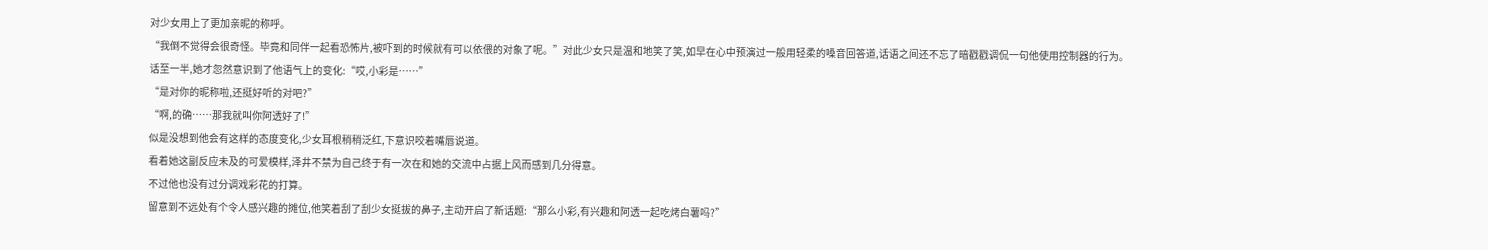对少女用上了更加亲昵的称呼。
“我倒不觉得会很奇怪。毕竟和同伴一起看恐怖片,被吓到的时候就有可以依偎的对象了呢。”对此少女只是温和地笑了笑,如早在心中预演过一般用轻柔的嗓音回答道,话语之间还不忘了暗戳戳调侃一句他使用控制器的行为。
话至一半,她才忽然意识到了他语气上的变化:“哎,小彩是……”
“是对你的昵称啦,还挺好听的对吧?”
“啊,的确……那我就叫你阿透好了!”
似是没想到他会有这样的态度变化,少女耳根稍稍泛红,下意识咬着嘴唇说道。
看着她这副反应未及的可爱模样,泽井不禁为自己终于有一次在和她的交流中占据上风而感到几分得意。
不过他也没有过分调戏彩花的打算。
留意到不远处有个令人感兴趣的摊位,他笑着刮了刮少女挺拔的鼻子,主动开启了新话题:“那么小彩,有兴趣和阿透一起吃烤白薯吗?”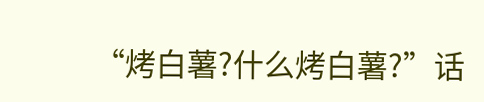“烤白薯?什么烤白薯?”话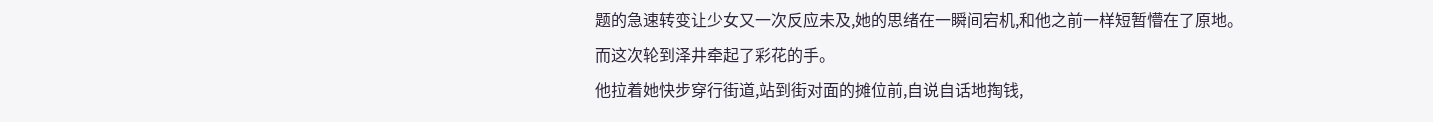题的急速转变让少女又一次反应未及,她的思绪在一瞬间宕机,和他之前一样短暂懵在了原地。
而这次轮到泽井牵起了彩花的手。
他拉着她快步穿行街道,站到街对面的摊位前,自说自话地掏钱,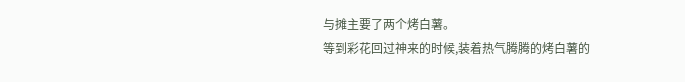与摊主要了两个烤白薯。
等到彩花回过神来的时候,装着热气腾腾的烤白薯的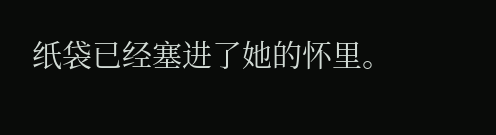纸袋已经塞进了她的怀里。